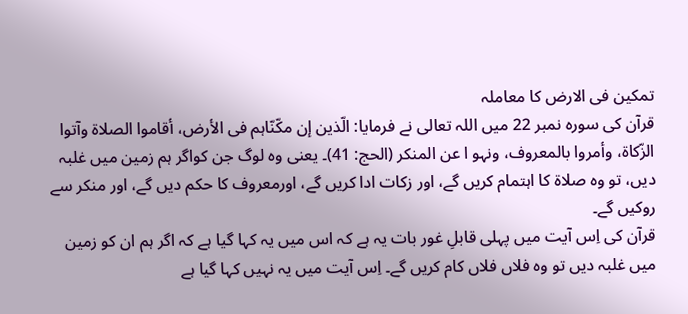تمکین فی الارض کا معاملہ
قرآن کی سورہ نمبر 22 میں اللہ تعالی نے فرمایا: الّذین إن مکّنّاہم فی الأرض، أقاموا الصلاۃ وآتوا الزّکاۃ، وأمروا بالمعروف، ونہو ا عن المنکر (الحج: 41)۔ یعنی وہ لوگ جن کواگر ہم زمین میں غلبہ دیں، تو وہ صلاۃ کا اہتمام کریں گے، اور زکات ادا کریں گے، اورمعروف کا حکم دیں گے، اور منکر سے روکیں گے۔
قرآن کی اِس آیت میں پہلی قابلِ غور بات یہ ہے کہ اس میں یہ کہا گیا ہے کہ اگر ہم ان کو زمین میں غلبہ دیں تو وہ فلاں فلاں کام کریں گے۔ اِس آیت میں یہ نہیں کہا گیا ہے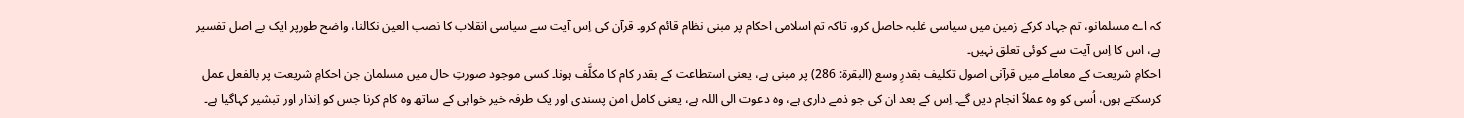کہ اے مسلمانو، تم جہاد کرکے زمین میں سیاسی غلبہ حاصل کرو، تاکہ تم اسلامی احکام پر مبنی نظام قائم کرو۔ قرآن کی اِس آیت سے سیاسی انقلاب کا نصب العین نکالنا، واضح طورپر ایک بے اصل تفسیر ہے، اس کا اِس آیت سے کوئی تعلق نہیں۔
احکامِ شریعت کے معاملے میں قرآنی اصول تکلیف بقدرِ وسع (البقرۃ: 286) پر مبنی ہے، یعنی استطاعت کے بقدر کام کا مکلَّف ہونا۔ کسی موجود صورتِ حال میں مسلمان جن احکامِ شریعت پر بالفعل عمل کرسکتے ہوں، اُسی کو وہ عملاً انجام دیں گے۔ اِس کے بعد ان کی جو ذمے داری ہے، وہ دعوت الی اللہ ہے، یعنی کامل امن پسندی اور یک طرفہ خیر خواہی کے ساتھ وہ کام کرنا جس کو اِنذار اور تبشیر کہاگیا ہے۔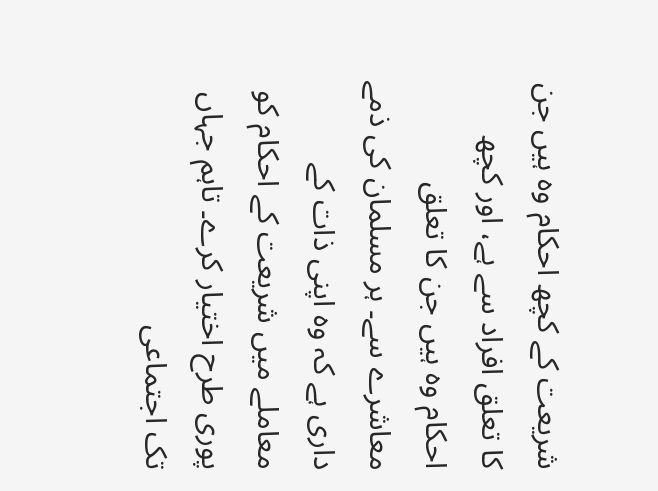شریعت کے کچھ احکام وہ ہیں جن کا تعلق افراد سے ہے، اور کچھ احکام وہ ہیں جن کا تعلق معاشرے سے۔ ہر مسلمان کی ذمے داری ہے کہ وہ اپنی ذات کے معاملے میں شریعت کے احکام کو پوری طرح اختیار کرے۔ تاہم جہاں تک اجتماعی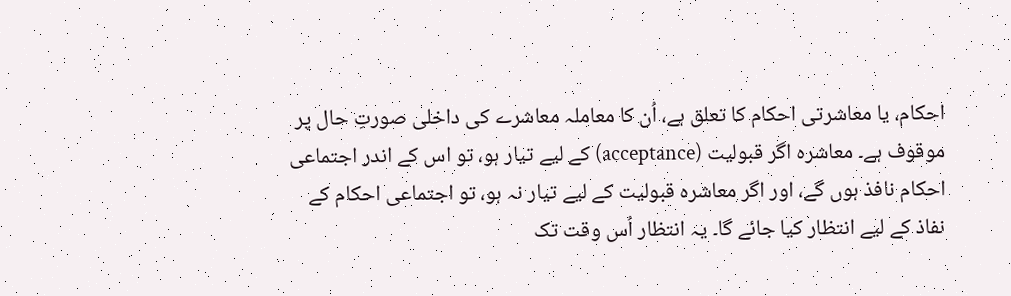احکام، یا معاشرتی احکام کا تعلق ہے، اُن کا معاملہ معاشرے کی داخلی صورتِ حال پر موقوف ہے۔ معاشرہ اگر قبولیت (acceptance) کے لیے تیار ہو، تو اس کے اندر اجتماعی احکام نافذ ہوں گے، اور اگر معاشرہ قبولیت کے لیے تیار نہ ہو، تو اجتماعی احکام کے نفاذ کے لیے انتظار کیا جائے گا۔ یہ انتظار اُس وقت تک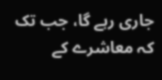جاری رہے گا، جب تک کہ معاشرے کے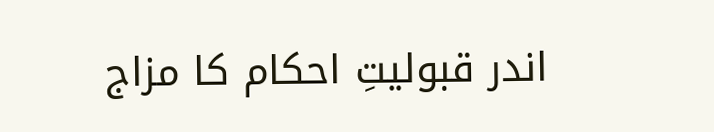اندر قبولیتِ احکام کا مزاج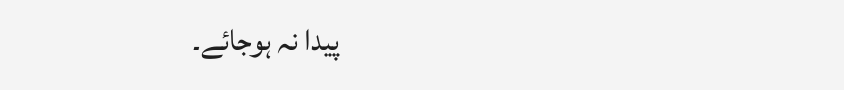پیدا نہ ہوجائے۔